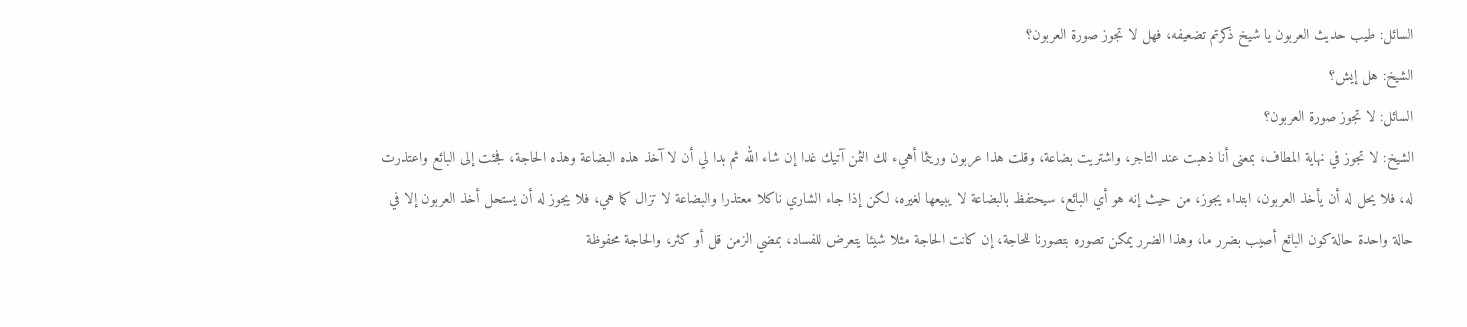السائل: طيب حديث العربون يا شيخ ذكرتم تضعيفه، فهل لا تجوز صورة العربون؟
الشيخ: هل إيش؟
السائل: لا تجوز صورة العربون؟
الشيخ: لا تجوز في نهاية المطاف، بمعنى أنا ذهبت عند التاجر، واشتريت بضاعة، وقلت هذا عربون وريثما أهيء لك الثمن آتيك غدا إن شاء الله ثم بدا لي أن لا آخذ هذه البضاعة وهذه الحاجة، فجئت إلى البائع واعتذرت له، فلا يحل له أن يأخذ العربون، ابتداء يجوز، من حيث إنه هو أي البائع، سيحتفظ بالبضاعة لا يبيعها لغيره، لكن إذا جاء الشاري ناكلا معتذرا والبضاعة لا تزال كما هي، فلا يجوز له أن يستحل أخذ العربون إلا في حالة واحدة حالة كون البائع أصيب بضرر ما، وهذا الضرر يمكن تصوره بتصورنا للحاجة، إن كانت الحاجة مثلا شيئا يتعرض للفساد، بمضي الزمن قل أو كثر، والحاجة محفوظة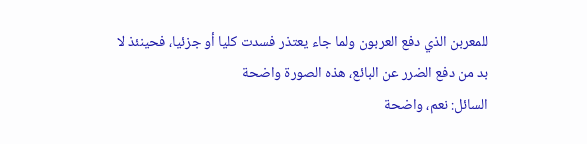للمعربن الذي دفع العربون ولما جاء يعتذر فسدت كليا أو جزئيا، فحينئذ لا بد من دفع الضرر عن البائع، هذه الصورة واضحة
السائل: نعم، واضحة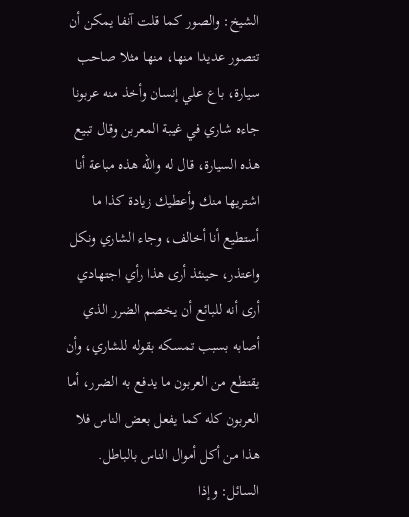الشيخ: والصور كما قلت آنفا يمكن أن تتصور عديدا منها، منها مثلا صاحب سيارة، باع علي إنسان وأخذ منه عربونا جاءه شاري في غيبة المعربن وقال تبيع هذه السيارة، قال له والله هذه مباعة أنا اشتريها منك وأعطيك زيادة كذا ما أستطيع أنا أخالف، وجاء الشاري ونكل واعتذر، حينئذ أرى هذا رأي اجتهادي أرى أنه للبائع أن يخصم الضرر الذي أصابه بسبب تمسكه بقوله للشاري، وأن يقتطع من العربون ما يدفع به الضرر، أما العربون كله كما يفعل بعض الناس فلا هذا من أكل أموال الناس بالباطل.
السائل: وإذا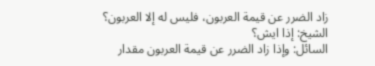زاد الضرر عن قيمة العربون، فليس له إلا العربون؟
الشيخ: إذا ايش؟
السائل: وإذا زاد الضرر عن قيمة العربون مقدار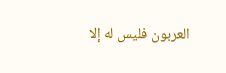العربون فليس له إلا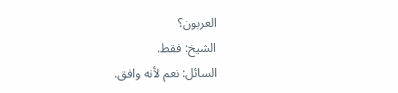العربون؟
الشيخ: فقط.
السائل: نعم لأنه وافق.